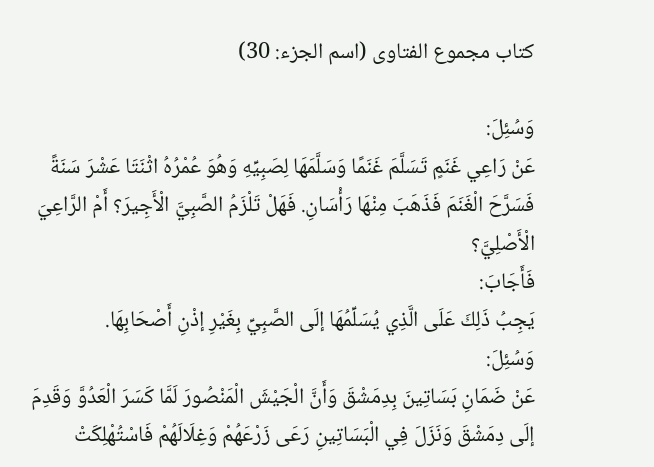كتاب مجموع الفتاوى (اسم الجزء: 30)

وَسُئِلَ:
عَنْ رَاعِي غَنَمٍ تَسَلَّمَ غَنَمًا وَسَلَّمَهَا لِصَبِيِّهِ وَهُوَ عُمْرُهُ اثْنَتَا عَشْرَ سَنَةً فَسَرَّحَ الْغَنَمَ فَذَهَبَ مِنْهَا رَأْسَانِ. فَهَلْ تَلْزَمُ الصَّبِيَّ الْأَجِيرَ؟ أَمْ الرَّاعِيَ الْأَصْلِيَّ؟
فَأَجَابَ:
يَجِبُ ذَلِكَ عَلَى الَّذِي يُسَلِّمُهَا إلَى الصَّبِيِّ بِغَيْرِ إذْنِ أَصْحَابِهَا.
وَسُئِلَ:
عَنْ ضَمَانِ بَسَاتِينَ بِدِمَشْقَ وَأَنَّ الْجَيْشَ الْمَنْصُورَ لَمَّا كَسَرَ الْعَدُوَّ وَقَدِمَ إلَى دِمَشْقَ وَنَزَلَ فِي الْبَسَاتِينِ رَعَى زَرْعَهُمْ وَغِلَالَهُمْ فَاسْتُهْلِكَتْ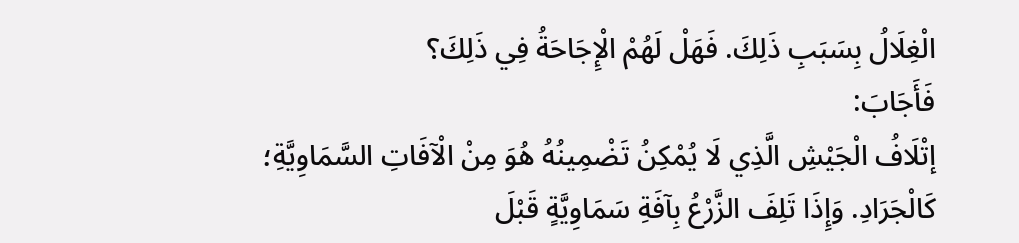الْغِلَالُ بِسَبَبِ ذَلِكَ. فَهَلْ لَهُمْ الْإِجَاحَةُ فِي ذَلِكَ؟
فَأَجَابَ:
إتْلَافُ الْجَيْشِ الَّذِي لَا يُمْكِنُ تَضْمِينُهُ هُوَ مِنْ الْآفَاتِ السَّمَاوِيَّةِ؛ كَالْجَرَادِ. وَإِذَا تَلِفَ الزَّرْعُ بِآفَةِ سَمَاوِيَّةٍ قَبْلَ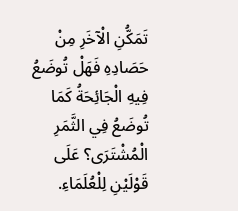تَمَكُّنِ الْآخَرِ مِنْ حَصَادِهِ فَهَلْ تُوضَعُ فِيهِ الْجَائِحَةُ كَمَا تُوضَعُ فِي الثَّمَرِ الْمُشْتَرَى؟ عَلَى قَوْلَيْنِ لِلْعُلَمَاءِ.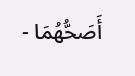أَصَحُّهُمَا -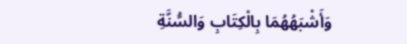وَأَشْبَهُهُمَا بِالْكِتَابِ وَالسُّنَّةِ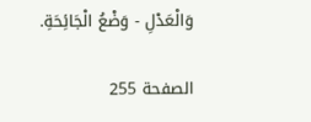وَالْعَدْلِ - وَضْعُ الْجَائِحَةِ.

الصفحة 255